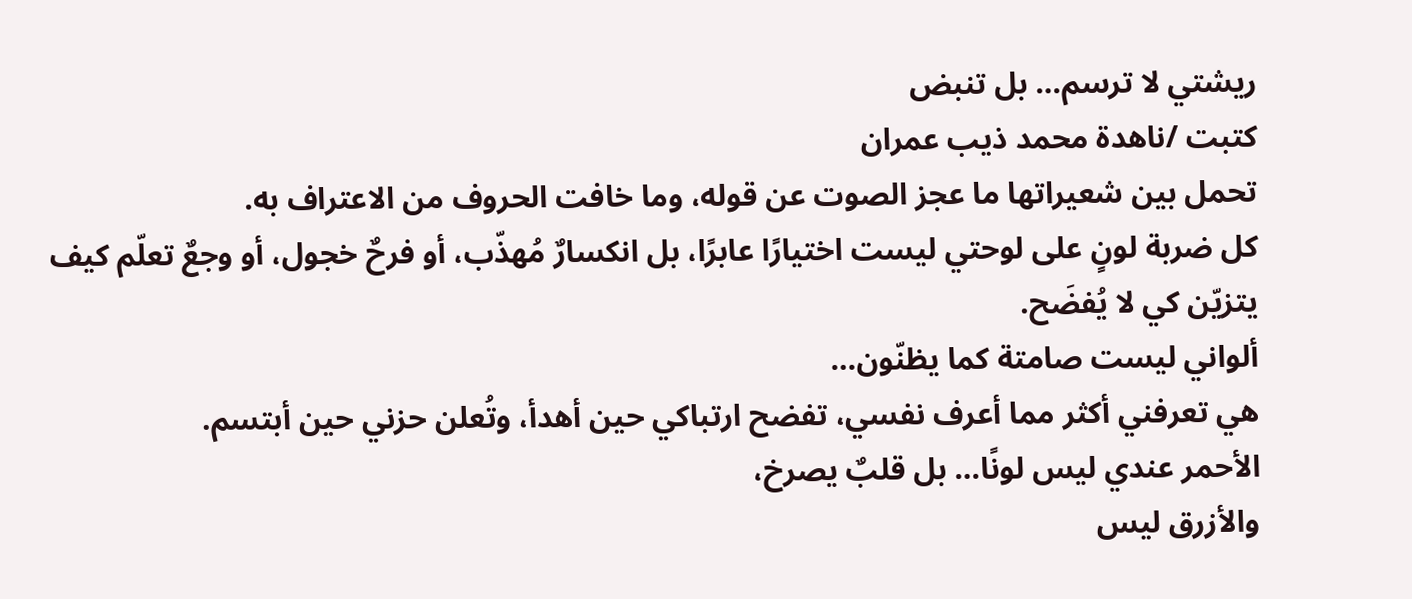ريشتي لا ترسم… بل تنبض
كتبت /ناهدة محمد ذيب عمران
تحمل بين شعيراتها ما عجز الصوت عن قوله، وما خافت الحروف من الاعتراف به.
كل ضربة لونٍ على لوحتي ليست اختيارًا عابرًا، بل انكسارٌ مُهذّب، أو فرحٌ خجول، أو وجعٌ تعلّم كيف يتزيّن كي لا يُفضَح.
ألواني ليست صامتة كما يظنّون…
هي تعرفني أكثر مما أعرف نفسي، تفضح ارتباكي حين أهدأ، وتُعلن حزني حين أبتسم.
الأحمر عندي ليس لونًا… بل قلبٌ يصرخ،
والأزرق ليس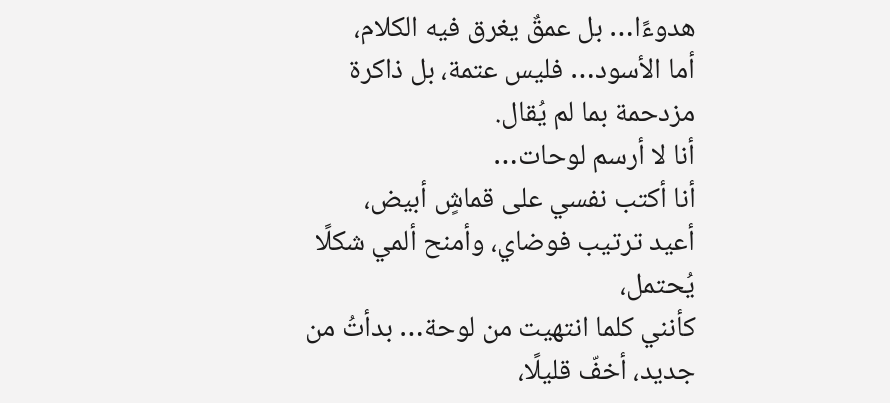هدوءًا… بل عمقٌ يغرق فيه الكلام،
أما الأسود… فليس عتمة، بل ذاكرة مزدحمة بما لم يُقال.
أنا لا أرسم لوحات…
أنا أكتب نفسي على قماشٍ أبيض،
أعيد ترتيب فوضاي، وأمنح ألمي شكلًا يُحتمل،
كأنني كلما انتهيت من لوحة… بدأتُ من جديد، أخفّ قليلًا،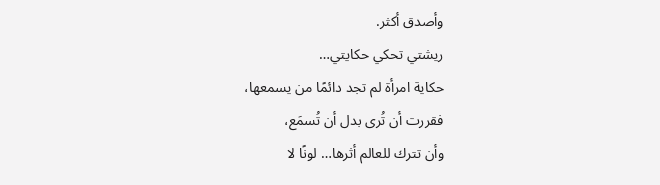وأصدق أكثر.
ريشتي تحكي حكايتي…
حكاية امرأة لم تجد دائمًا من يسمعها،
فقررت أن تُرى بدل أن تُسمَع،
وأن تترك للعالم أثرها… لونًا لا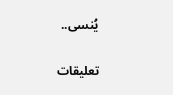يُنسى..

تعليقات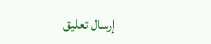إرسال تعليق